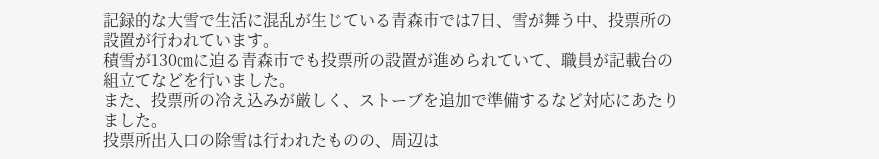記録的な大雪で生活に混乱が生じている青森市では7日、雪が舞う中、投票所の設置が行われています。
積雪が130㎝に迫る青森市でも投票所の設置が進められていて、職員が記載台の組立てなどを行いました。
また、投票所の冷え込みが厳しく、ストーブを追加で準備するなど対応にあたりました。
投票所出入口の除雪は行われたものの、周辺は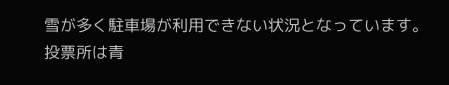雪が多く駐車場が利用できない状況となっています。
投票所は青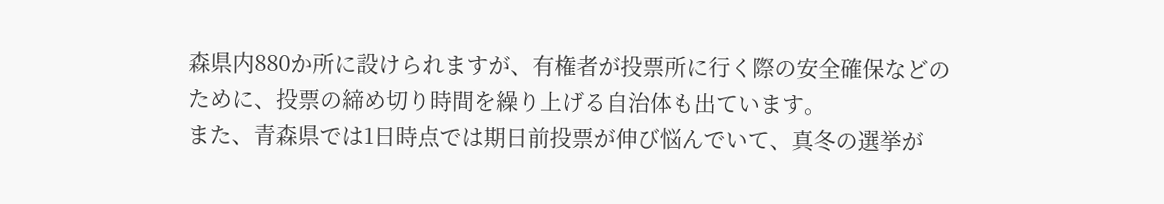森県内880か所に設けられますが、有権者が投票所に行く際の安全確保などのために、投票の締め切り時間を繰り上げる自治体も出ています。
また、青森県では1日時点では期日前投票が伸び悩んでいて、真冬の選挙が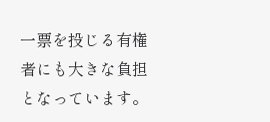一票を投じる有権者にも大きな負担となっています。